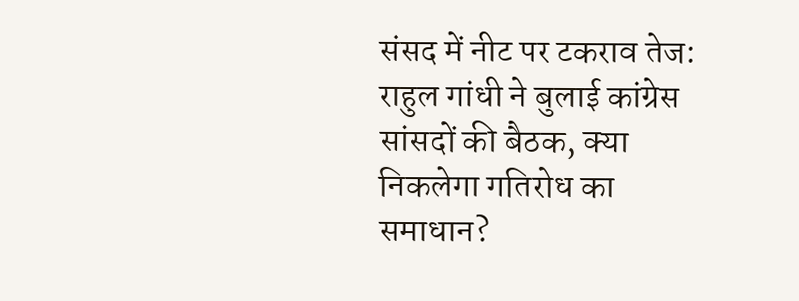संसद में नीट पर टकराव तेज: राहुल गांधी ने बुलाई कांग्रेस सांसदों की बैठक, क्या निकलेगा गतिरोध का समाधान?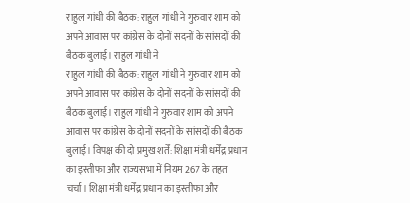राहुल गांधी की बैठक: राहुल गांधी ने गुरुवार शाम को अपने आवास पर कांग्रेस के दोनों सदनों के सांसदों की बैठक बुलाई। राहुल गांधी ने
राहुल गांधी की बैठक: राहुल गांधी ने गुरुवार शाम को अपने आवास पर कांग्रेस के दोनों सदनों के सांसदों की बैठक बुलाई। राहुल गांधी ने गुरुवार शाम को अपने आवास पर कांग्रेस के दोनों सदनों के सांसदों की बैठक बुलाई। विपक्ष की दो प्रमुख शर्तें: शिक्षा मंत्री धर्मेंद्र प्रधान का इस्तीफा और राज्यसभा में नियम 267 के तहत चर्चा। शिक्षा मंत्री धर्मेंद्र प्रधान का इस्तीफा और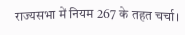राज्यसभा में नियम 267 के तहत चर्चा।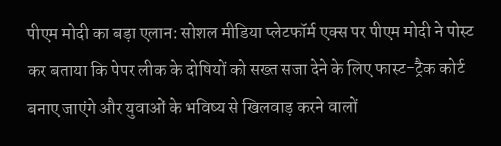पीएम मोदी का बड़ा एलान: सोशल मीडिया प्लेटफॉर्म एक्स पर पीएम मोदी ने पोस्ट कर बताया कि पेपर लीक के दोषियों को सख्त सजा देने के लिए फास्ट-ट्रैक कोर्ट बनाए जाएंगे और युवाओं के भविष्य से खिलवाड़ करने वालों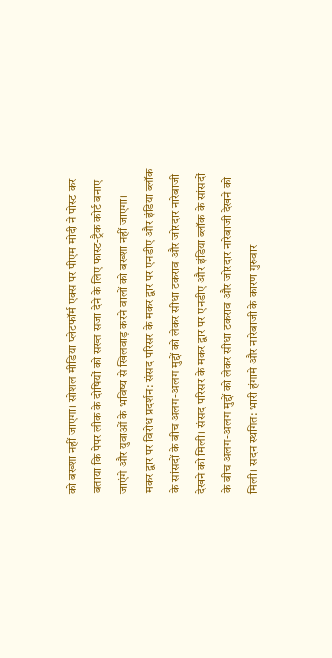को बख्शा नहीं जाएगा। सोशल मीडिया प्लेटफॉर्म एक्स पर पीएम मोदी ने पोस्ट कर बताया कि पेपर लीक के दोषियों को सख्त सजा देने के लिए फास्ट-ट्रैक कोर्ट बनाए जाएंगे और युवाओं के भविष्य से खिलवाड़ करने वालों को बख्शा नहीं जाएगा।
मकर द्वार पर विरोध प्रदर्शन: संसद परिसर के मकर द्वार पर एनडीए और इंडिया ब्लॉक के सांसदों के बीच अलग-अलग मुद्दों को लेकर सीधा टकराव और जोरदार नारेबाजी देखने को मिली। संसद परिसर के मकर द्वार पर एनडीए और इंडिया ब्लॉक के सांसदों के बीच अलग-अलग मुद्दों को लेकर सीधा टकराव और जोरदार नारेबाजी देखने को मिली। सदन स्थगित: भारी हंगामे और नारेबाजी के कारण गुरुवार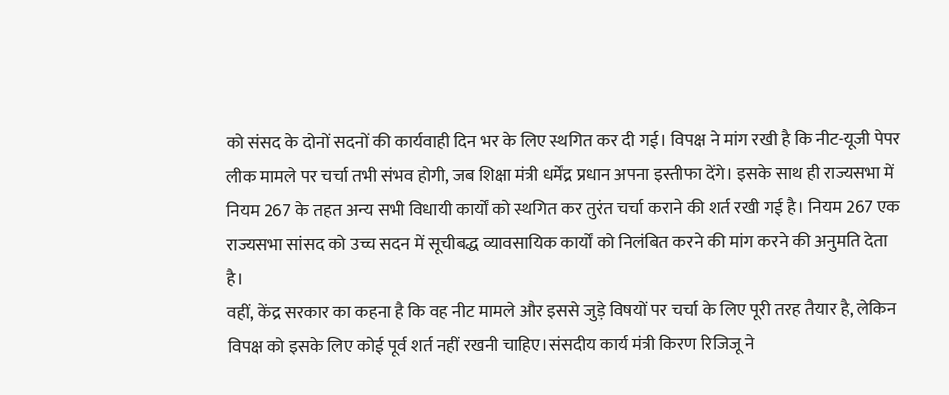को संसद के दोनों सदनों की कार्यवाही दिन भर के लिए स्थगित कर दी गई। विपक्ष ने मांग रखी है कि नीट-यूजी पेपर लीक मामले पर चर्चा तभी संभव होगी, जब शिक्षा मंत्री धर्मेंद्र प्रधान अपना इस्तीफा देंगे। इसके साथ ही राज्यसभा में नियम 267 के तहत अन्य सभी विधायी कार्यों को स्थगित कर तुरंत चर्चा कराने की शर्त रखी गई है। नियम 267 एक राज्यसभा सांसद को उच्च सदन में सूचीबद्ध व्यावसायिक कार्यों को निलंबित करने की मांग करने की अनुमति देता है।
वहीं, केंद्र सरकार का कहना है कि वह नीट मामले और इससे जुड़े विषयों पर चर्चा के लिए पूरी तरह तैयार है, लेकिन विपक्ष को इसके लिए कोई पूर्व शर्त नहीं रखनी चाहिए।संसदीय कार्य मंत्री किरण रिजिजू ने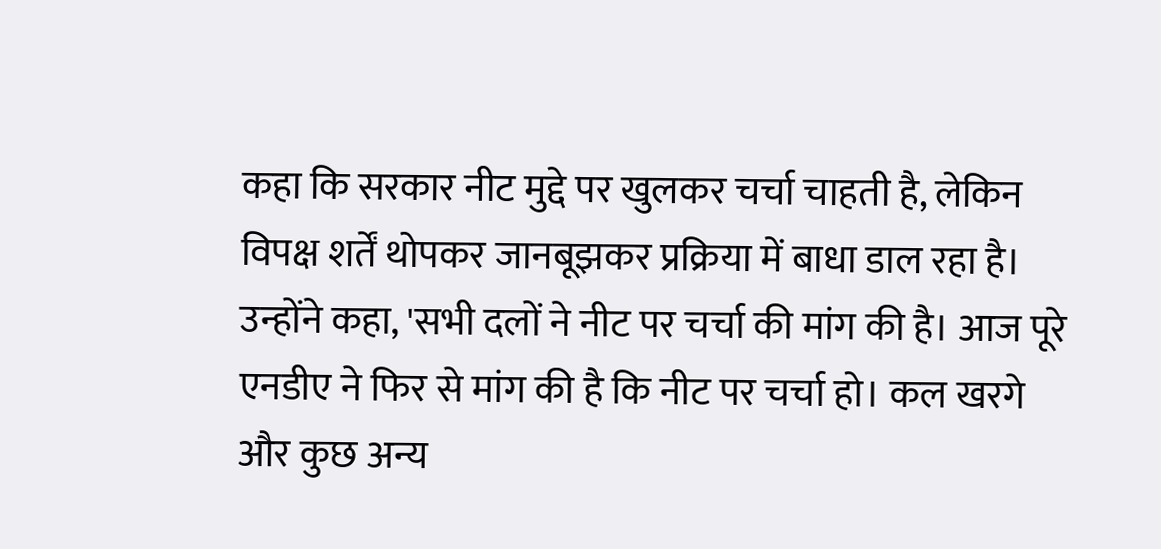कहा कि सरकार नीट मुद्दे पर खुलकर चर्चा चाहती है, लेकिन विपक्ष शर्तें थोपकर जानबूझकर प्रक्रिया में बाधा डाल रहा है। उन्होंने कहा, 'सभी दलों ने नीट पर चर्चा की मांग की है। आज पूरे एनडीए ने फिर से मांग की है कि नीट पर चर्चा हो। कल खरगे और कुछ अन्य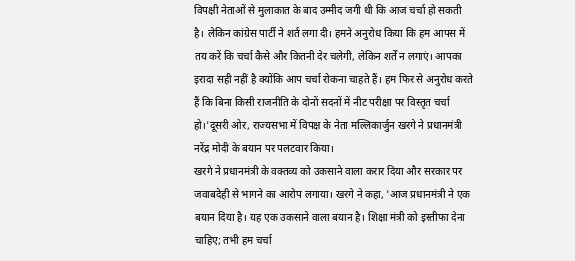विपक्षी नेताओं से मुलाकात के बाद उम्मीद जगी थी कि आज चर्चा हो सकती है। लेकिन कांग्रेस पार्टी ने शर्त लगा दी। हमने अनुरोध किया कि हम आपस में तय करें कि चर्चा कैसे और कितनी देर चलेगी, लेकिन शर्तें न लगाएं। आपका इरादा सही नहीं है क्योंकि आप चर्चा रोकना चाहते हैं। हम फिर से अनुरोध करते हैं कि बिना किसी राजनीति के दोनों सदनों में नीट परीक्षा पर विस्तृत चर्चा हो।'दूसरी ओर, राज्यसभा में विपक्ष के नेता मल्लिकार्जुन खरगे ने प्रधानमंत्री नरेंद्र मोदी के बयान पर पलटवार किया।
खरगे ने प्रधानमंत्री के वक्तव्य को उकसाने वाला करार दिया और सरकार पर जवाबदेही से भागने का आरोप लगाया। खरगे ने कहा, 'आज प्रधानमंत्री ने एक बयान दिया है। यह एक उकसाने वाला बयान है। शिक्षा मंत्री को इस्तीफा देना चाहिए; तभी हम चर्चा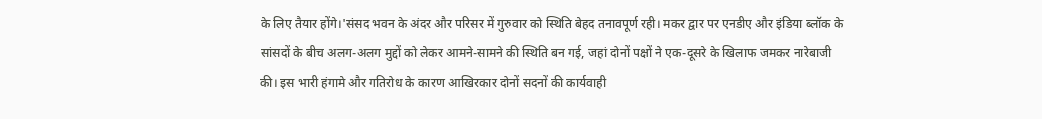के लिए तैयार होंगे।'संसद भवन के अंदर और परिसर में गुरुवार को स्थिति बेहद तनावपूर्ण रही। मकर द्वार पर एनडीए और इंडिया ब्लॉक के सांसदों के बीच अलग-अलग मुद्दों को लेकर आमने-सामने की स्थिति बन गई, जहां दोनों पक्षों ने एक-दूसरे के खिलाफ जमकर नारेबाजी की। इस भारी हंगामे और गतिरोध के कारण आखिरकार दोनों सदनों की कार्यवाही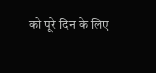को पूरे दिन के लिए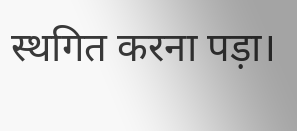स्थगित करना पड़ा।